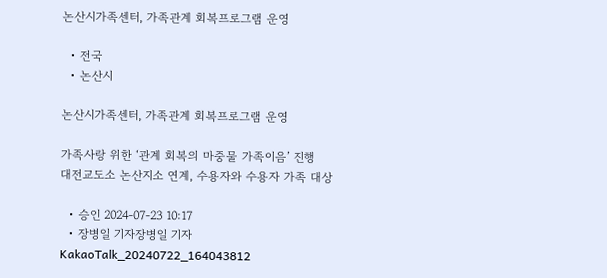논산시가족센터, 가족관계 회복프로그램 운영

  • 전국
  • 논산시

논산시가족센터, 가족관계 회복프로그램 운영

가족사랑 위한 ‘관계 회복의 마중물 가족이음’ 진행
대전교도소 논산지소 연계, 수용자와 수용자 가족 대상

  • 승인 2024-07-23 10:17
  • 장병일 기자장병일 기자
KakaoTalk_20240722_164043812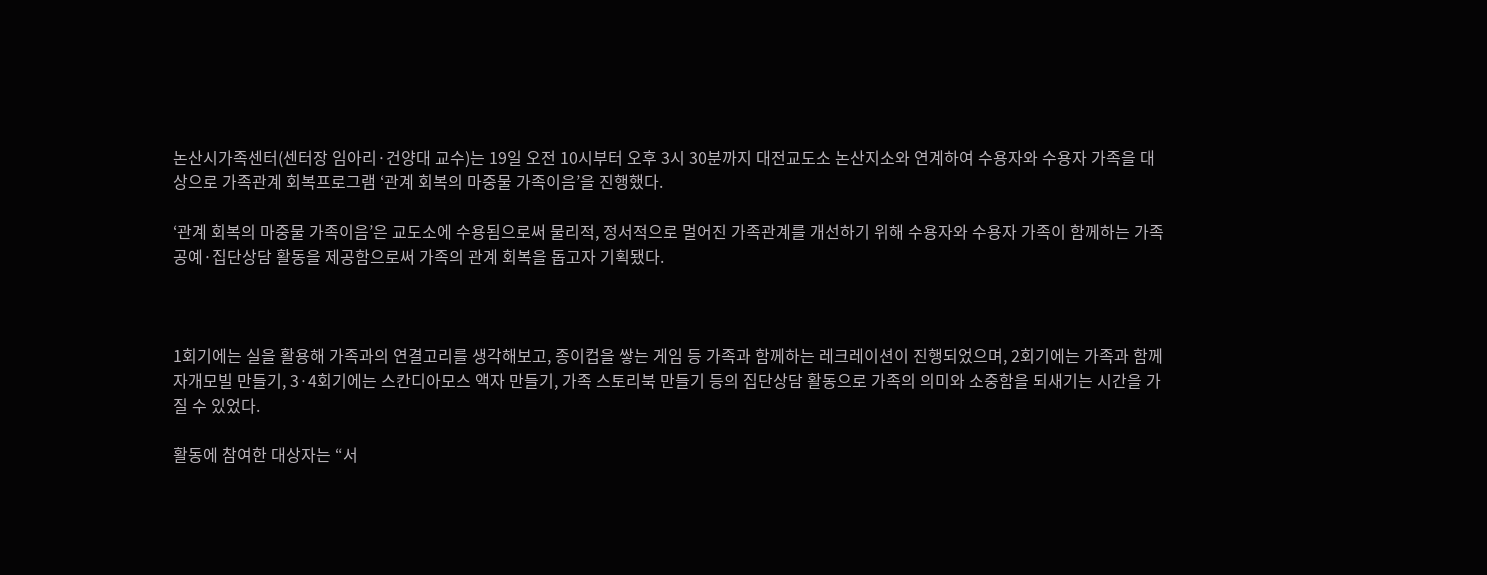논산시가족센터(센터장 임아리·건양대 교수)는 19일 오전 10시부터 오후 3시 30분까지 대전교도소 논산지소와 연계하여 수용자와 수용자 가족을 대상으로 가족관계 회복프로그램 ‘관계 회복의 마중물 가족이음’을 진행했다.

‘관계 회복의 마중물 가족이음’은 교도소에 수용됨으로써 물리적, 정서적으로 멀어진 가족관계를 개선하기 위해 수용자와 수용자 가족이 함께하는 가족 공예·집단상담 활동을 제공함으로써 가족의 관계 회복을 돕고자 기획됐다.



1회기에는 실을 활용해 가족과의 연결고리를 생각해보고, 종이컵을 쌓는 게임 등 가족과 함께하는 레크레이션이 진행되었으며, 2회기에는 가족과 함께 자개모빌 만들기, 3·4회기에는 스칸디아모스 액자 만들기, 가족 스토리북 만들기 등의 집단상담 활동으로 가족의 의미와 소중함을 되새기는 시간을 가질 수 있었다.

활동에 참여한 대상자는 “서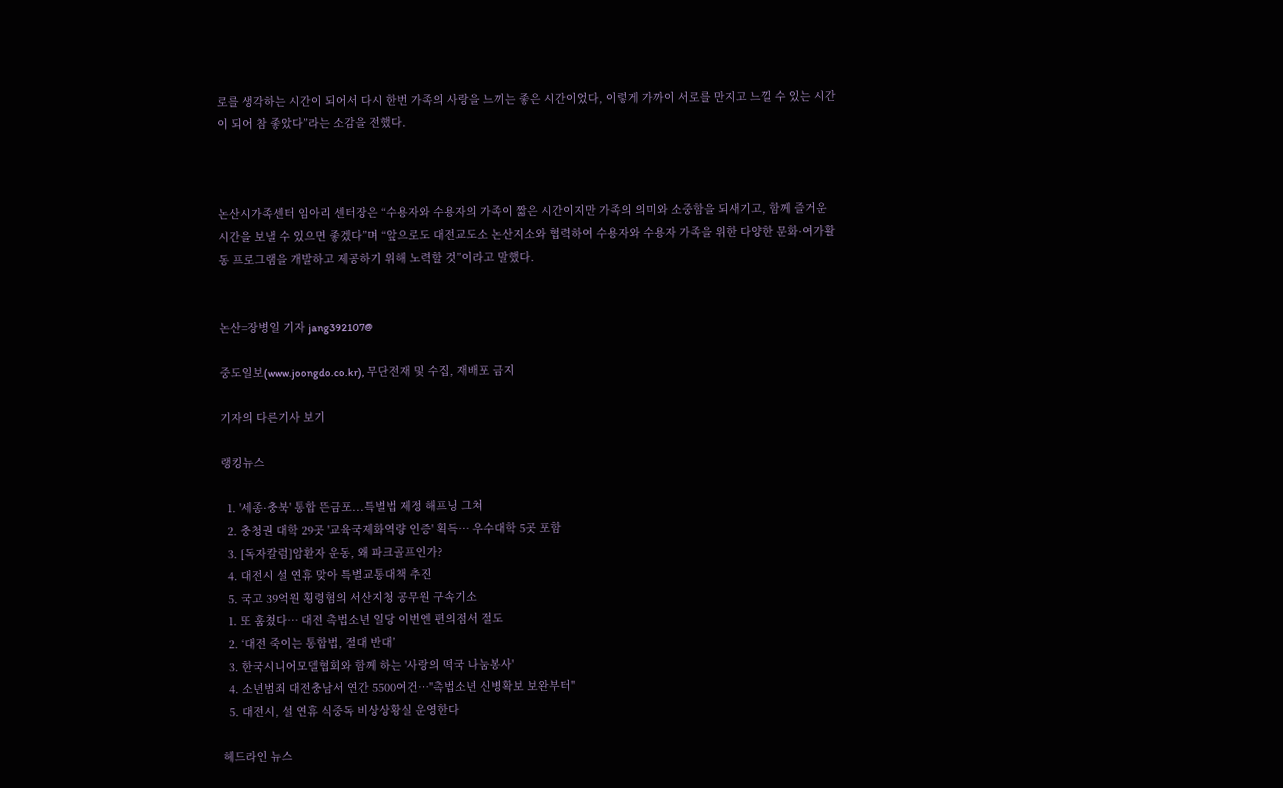로를 생각하는 시간이 되어서 다시 한번 가족의 사랑을 느끼는 좋은 시간이었다, 이렇게 가까이 서로를 만지고 느낄 수 있는 시간이 되어 참 좋았다”라는 소감을 전했다.



논산시가족센터 임아리 센터장은 “수용자와 수용자의 가족이 짧은 시간이지만 가족의 의미와 소중함을 되새기고, 함께 즐거운 시간을 보낼 수 있으면 좋겠다”며 “앞으로도 대전교도소 논산지소와 협력하여 수용자와 수용자 가족을 위한 다양한 문화·여가활동 프로그램을 개발하고 제공하기 위해 노력할 것”이라고 말했다.


논산=장병일 기자 jang392107@

중도일보(www.joongdo.co.kr), 무단전재 및 수집, 재배포 금지

기자의 다른기사 보기

랭킹뉴스

  1. '세종·충북' 통합 뜬금포...특별법 제정 해프닝 그쳐
  2. 충청권 대학 29곳 '교육국제화역량 인증' 획득… 우수대학 5곳 포함
  3. [독자칼럼]암환자 운동, 왜 파크골프인가?
  4. 대전시 설 연휴 맞아 특별교통대책 추진
  5. 국고 39억원 횡령혐의 서산지청 공무원 구속기소
  1. 또 훔쳤다… 대전 촉법소년 일당 이번엔 편의점서 절도
  2. ‘대전 죽이는 통합법, 절대 반대’
  3. 한국시니어모델협회와 함께 하는 '사랑의 떡국 나눔봉사'
  4. 소년범죄 대전충남서 연간 5500여건…"촉법소년 신병확보 보완부터"
  5. 대전시, 설 연휴 식중독 비상상황실 운영한다

헤드라인 뉴스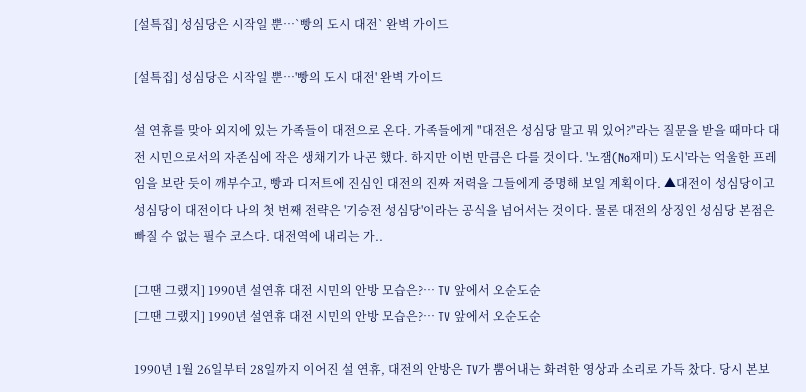[설특집] 성심당은 시작일 뿐…`빵의 도시 대전` 완벽 가이드

[설특집] 성심당은 시작일 뿐…'빵의 도시 대전' 완벽 가이드

설 연휴를 맞아 외지에 있는 가족들이 대전으로 온다. 가족들에게 "대전은 성심당 말고 뭐 있어?"라는 질문을 받을 때마다 대전 시민으로서의 자존심에 작은 생채기가 나곤 했다. 하지만 이번 만큼은 다를 것이다. '노잼(No재미) 도시'라는 억울한 프레임을 보란 듯이 깨부수고, 빵과 디저트에 진심인 대전의 진짜 저력을 그들에게 증명해 보일 계획이다. ▲대전이 성심당이고 성심당이 대전이다 나의 첫 번째 전략은 '기승전 성심당'이라는 공식을 넘어서는 것이다. 물론 대전의 상징인 성심당 본점은 빠질 수 없는 필수 코스다. 대전역에 내리는 가..

[그땐 그랬지] 1990년 설연휴 대전 시민의 안방 모습은?… TV 앞에서 오순도순
[그땐 그랬지] 1990년 설연휴 대전 시민의 안방 모습은?… TV 앞에서 오순도순

1990년 1월 26일부터 28일까지 이어진 설 연휴, 대전의 안방은 TV가 뿜어내는 화려한 영상과 소리로 가득 찼다. 당시 본보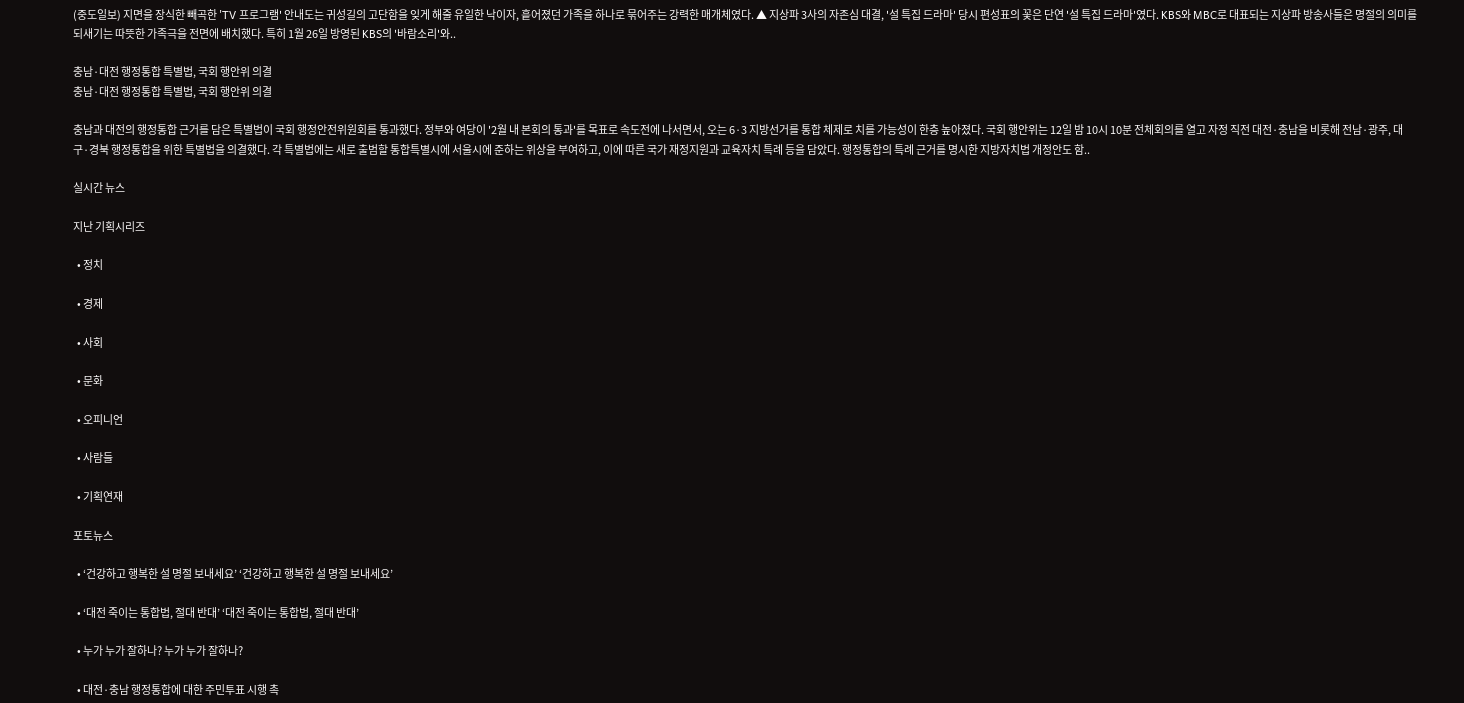(중도일보) 지면을 장식한 빼곡한 'TV 프로그램' 안내도는 귀성길의 고단함을 잊게 해줄 유일한 낙이자, 흩어졌던 가족을 하나로 묶어주는 강력한 매개체였다. ▲ 지상파 3사의 자존심 대결, '설 특집 드라마' 당시 편성표의 꽃은 단연 '설 특집 드라마'였다. KBS와 MBC로 대표되는 지상파 방송사들은 명절의 의미를 되새기는 따뜻한 가족극을 전면에 배치했다. 특히 1월 26일 방영된 KBS의 '바람소리'와..

충남·대전 행정통합 특별법, 국회 행안위 의결
충남·대전 행정통합 특별법, 국회 행안위 의결

충남과 대전의 행정통합 근거를 담은 특별법이 국회 행정안전위원회를 통과했다. 정부와 여당이 '2월 내 본회의 통과'를 목표로 속도전에 나서면서, 오는 6·3 지방선거를 통합 체제로 치를 가능성이 한층 높아졌다. 국회 행안위는 12일 밤 10시 10분 전체회의를 열고 자정 직전 대전·충남을 비롯해 전남·광주, 대구·경북 행정통합을 위한 특별법을 의결했다. 각 특별법에는 새로 출범할 통합특별시에 서울시에 준하는 위상을 부여하고, 이에 따른 국가 재정지원과 교육자치 특례 등을 담았다. 행정통합의 특례 근거를 명시한 지방자치법 개정안도 함..

실시간 뉴스

지난 기획시리즈

  • 정치

  • 경제

  • 사회

  • 문화

  • 오피니언

  • 사람들

  • 기획연재

포토뉴스

  • ‘건강하고 행복한 설 명절 보내세요’ ‘건강하고 행복한 설 명절 보내세요’

  • ‘대전 죽이는 통합법, 절대 반대’ ‘대전 죽이는 통합법, 절대 반대’

  • 누가 누가 잘하나? 누가 누가 잘하나?

  • 대전·충남 행정통합에 대한 주민투표 시행 촉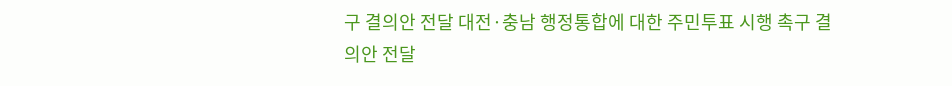구 결의안 전달 대전·충남 행정통합에 대한 주민투표 시행 촉구 결의안 전달